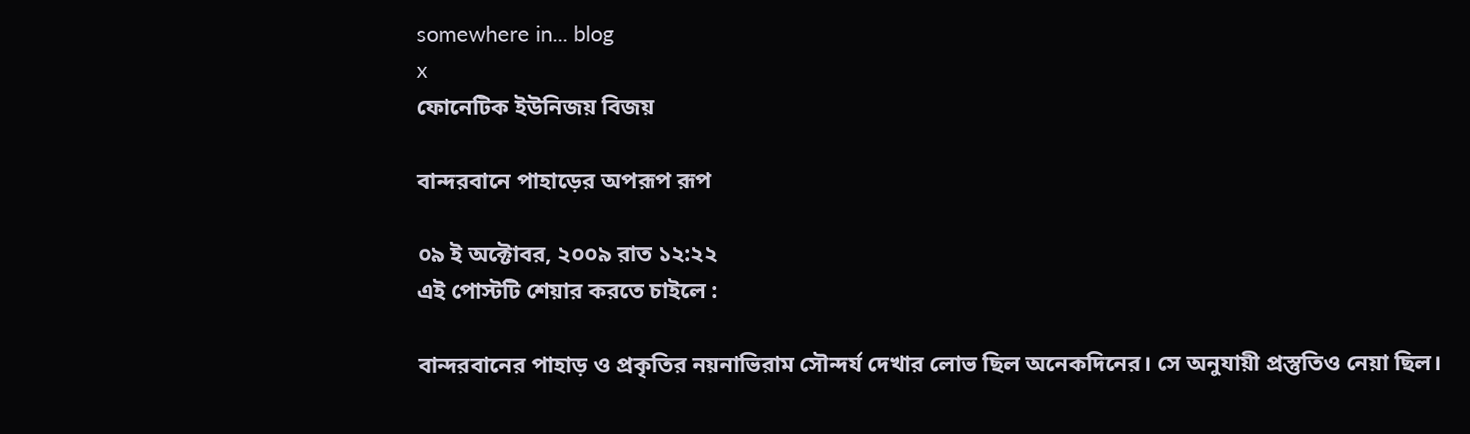somewhere in... blog
x
ফোনেটিক ইউনিজয় বিজয়

বান্দরবানে পাহাড়ের অপরূপ রূপ

০৯ ই অক্টোবর, ২০০৯ রাত ১২:২২
এই পোস্টটি শেয়ার করতে চাইলে :

বান্দরবানের পাহাড় ও প্রকৃতির নয়নাভিরাম সৌন্দর্য দেখার লোভ ছিল অনেকদিনের। সে অনুযায়ী প্রস্তুতিও নেয়া ছিল।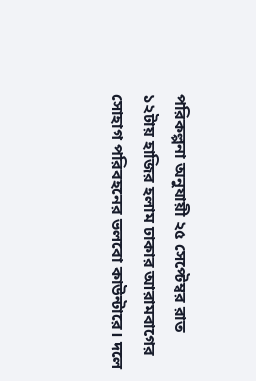পরিকল্পনা অনুযায়ী ২৫ সেপ্টেম্বর রাত ১২টায় হাজির হলাম ঢাকার আরামবাগের সোহাগ পরিবহনের ভলবো কাউন্টারে। দলে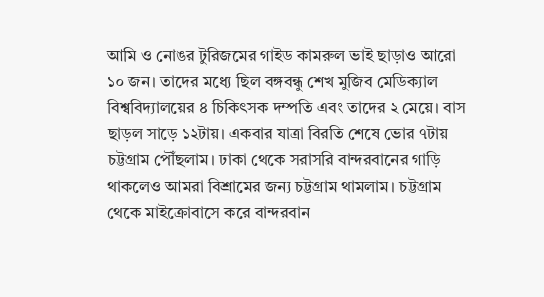আমি ও নোঙর টুরিজমের গাইড কামরুল ভাই ছাড়াও আরো ১০ জন। তাদের মধ্যে ছিল বঙ্গবন্ধু শেখ মুজিব মেডিক্যাল বিশ্ববিদ্যালয়ের ৪ চিকিৎসক দম্পতি এবং তাদের ২ মেয়ে। বাস ছাড়ল সাড়ে ১২টায়। একবার যাত্রা বিরতি শেষে ভোর ৭টায় চট্টগ্রাম পৌঁছলাম। ঢাকা থেকে সরাসরি বান্দরবানের গাড়ি থাকলেও আমরা বিশ্রামের জন্য চট্টগ্রাম থামলাম। চট্টগ্রাম থেকে মাইক্রোবাসে করে বান্দরবান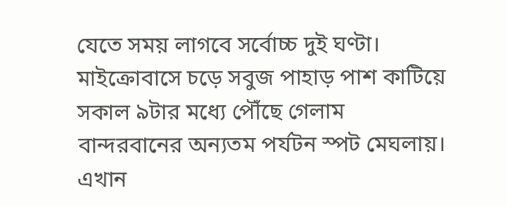যেতে সময় লাগবে সর্বোচ্চ দুই ঘণ্টা। মাইক্রোবাসে চড়ে সবুজ পাহাড় পাশ কাটিয়ে সকাল ৯টার মধ্যে পৌঁছে গেলাম বান্দরবানের অন্যতম পর্যটন স্পট মেঘলায়। এখান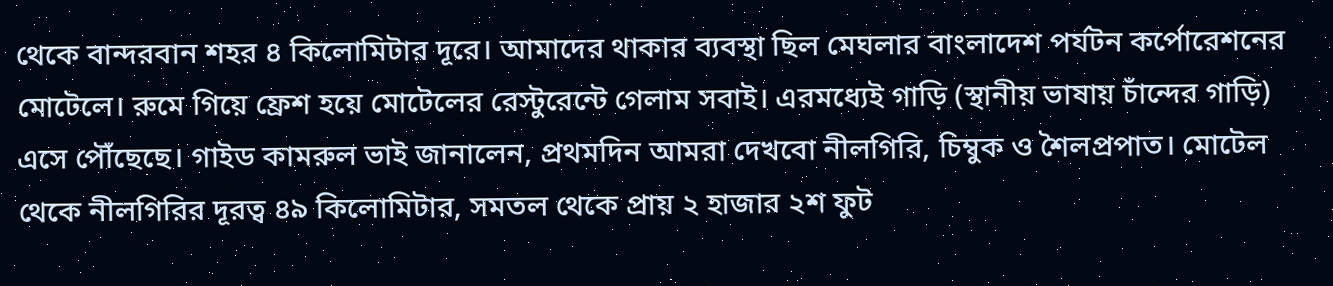থেকে বান্দরবান শহর ৪ কিলোমিটার দূরে। আমাদের থাকার ব্যবস্থা ছিল মেঘলার বাংলাদেশ পর্যটন কর্পোরেশনের মোটেলে। রুমে গিয়ে ফ্রেশ হয়ে মোটেলের রেস্টুরেন্টে গেলাম সবাই। এরমধ্যেই গাড়ি (স্থানীয় ভাষায় চাঁন্দের গাড়ি) এসে পৌঁছেছে। গাইড কামরুল ভাই জানালেন, প্রথমদিন আমরা দেখবো নীলগিরি, চিম্বুক ও শৈলপ্রপাত। মোটেল থেকে নীলগিরির দূরত্ব ৪৯ কিলোমিটার, সমতল থেকে প্রায় ২ হাজার ২শ ফুট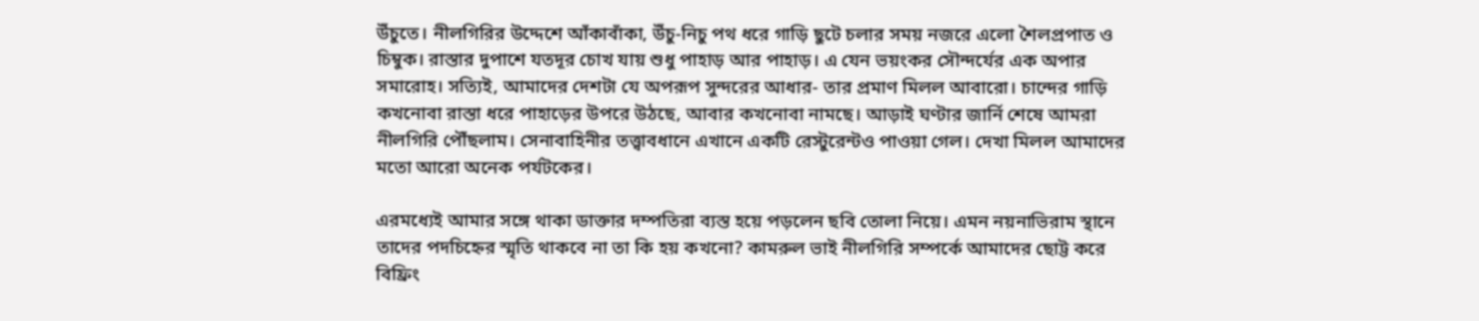উঁচুতে। নীলগিরির উদ্দেশে আঁকাবাঁকা, উঁচু-নিচু পথ ধরে গাড়ি ছুটে চলার সময় নজরে এলো শৈলপ্রপাত ও চিম্বুক। রাস্তার দুপাশে যতদূর চোখ যায় শুধু পাহাড় আর পাহাড়। এ যেন ভয়ংকর সৌন্দর্যের এক অপার সমারোহ। সত্যিই, আমাদের দেশটা যে অপরূপ সুন্দরের আধার- তার প্রমাণ মিলল আবারো। চান্দের গাড়ি কখনোবা রাস্তা ধরে পাহাড়ের উপরে উঠছে, আবার কখনোবা নামছে। আড়াই ঘণ্টার জার্নি শেষে আমরা নীলগিরি পৌঁছলাম। সেনাবাহিনীর তত্ত্বাবধানে এখানে একটি রেস্টুরেন্টও পাওয়া গেল। দেখা মিলল আমাদের মতো আরো অনেক পর্যটকের।

এরমধ্যেই আমার সঙ্গে থাকা ডাক্তার দম্পতিরা ব্যস্ত হয়ে পড়লেন ছবি তোলা নিয়ে। এমন নয়নাভিরাম স্থানে তাদের পদচিহ্নের স্মৃতি থাকবে না তা কি হয় কখনো? কামরুল ভাই নীলগিরি সম্পর্কে আমাদের ছোট্ট করে বিফ্রিং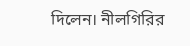দিলেন। নীলগিরির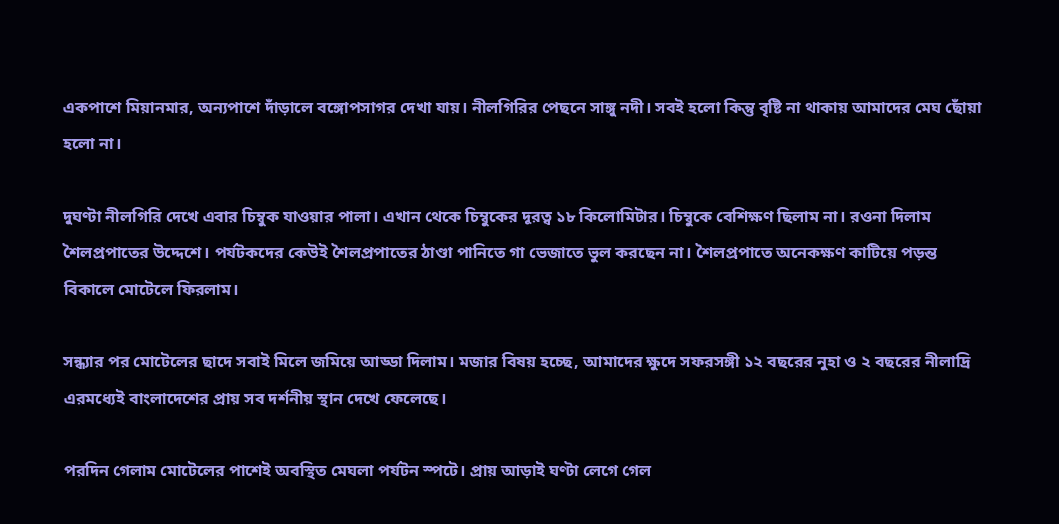একপাশে মিয়ানমার, অন্যপাশে দাঁড়ালে বঙ্গোপসাগর দেখা যায়। নীলগিরির পেছনে সাঙ্গু নদী। সবই হলো কিন্তু বৃষ্টি না থাকায় আমাদের মেঘ ছোঁয়া হলো না।

দুঘণ্টা নীলগিরি দেখে এবার চিম্বুক যাওয়ার পালা। এখান থেকে চিম্বুকের দূরত্ব ১৮ কিলোমিটার। চিম্বুকে বেশিক্ষণ ছিলাম না। রওনা দিলাম শৈলপ্রপাতের উদ্দেশে। পর্যটকদের কেউই শৈলপ্রপাতের ঠাণ্ডা পানিতে গা ভেজাতে ভুল করছেন না। শৈলপ্রপাতে অনেকক্ষণ কাটিয়ে পড়ন্ত বিকালে মোটেলে ফিরলাম।

সন্ধ্যার পর মোটেলের ছাদে সবাই মিলে জমিয়ে আড্ডা দিলাম। মজার বিষয় হচ্ছে, আমাদের ক্ষুদে সফরসঙ্গী ১২ বছরের নুহা ও ২ বছরের নীলাদ্রি এরমধ্যেই বাংলাদেশের প্রায় সব দর্শনীয় স্থান দেখে ফেলেছে।

পরদিন গেলাম মোটেলের পাশেই অবস্থিত মেঘলা পর্যটন স্পটে। প্রায় আড়াই ঘণ্টা লেগে গেল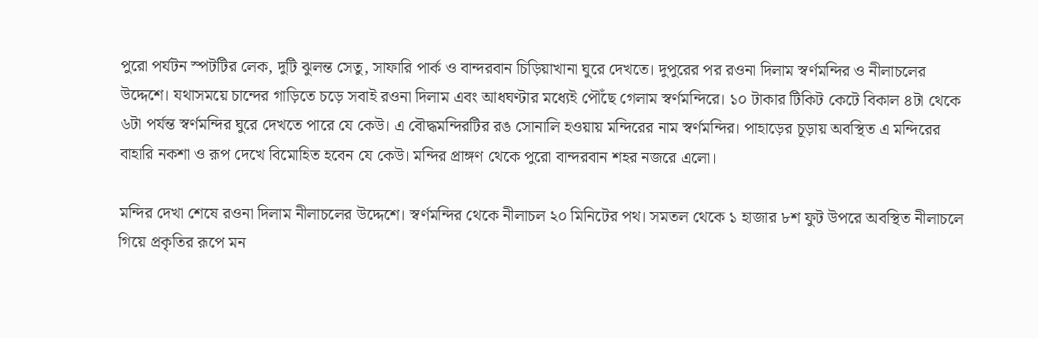পুরো পর্যটন স্পটটির লেক, দুটি ঝুলন্ত সেতু, সাফারি পার্ক ও বান্দরবান চিড়িয়াখানা ঘুরে দেখতে। দুপুরের পর রওনা দিলাম স্বর্ণমন্দির ও নীলাচলের উদ্দেশে। যথাসময়ে চান্দের গাড়িতে চড়ে সবাই রওনা দিলাম এবং আধঘণ্টার মধ্যেই পৌঁছে গেলাম স্বর্ণমন্দিরে। ১০ টাকার টিকিট কেটে বিকাল ৪টা থেকে ৬টা পর্যন্ত স্বর্ণমন্দির ঘুরে দেখতে পারে যে কেউ। এ বৌদ্ধমন্দিরটির রঙ সোনালি হওয়ায় মন্দিরের নাম স্বর্ণমন্দির। পাহাড়ের চূড়ায় অবস্থিত এ মন্দিরের বাহারি নকশা ও রূপ দেখে বিমোহিত হবেন যে কেউ। মন্দির প্রাঙ্গণ থেকে পুরো বান্দরবান শহর নজরে এলো।

মন্দির দেখা শেষে রওনা দিলাম নীলাচলের উদ্দেশে। স্বর্ণমন্দির থেকে নীলাচল ২০ মিনিটের পথ। সমতল থেকে ১ হাজার ৮শ ফুট উপরে অবস্থিত নীলাচলে গিয়ে প্রকৃতির রূপে মন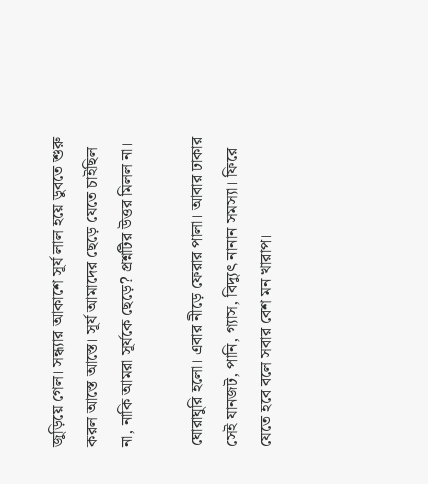জুড়িয়ে গেল। সন্ধ্যার আকাশে সূর্য লাল হয়ে ডুবতে শুরু করল আস্তে আস্তে। সূর্য আমাদের ছেড়ে যেতে চাইছিল না, নাকি আমরা সূর্যকে ছেড়ে? প্রশ্নটির উত্তর মিলল না।

ঘোরাঘুরি হলো। এবার নীড়ে ফেরার পালা। আবার ঢাকার সেই যানজট, পানি, গ্যাস, বিদ্যুৎ নানান সমস্যা। ফিরে যেতে হবে বলে সবার বেশ মন খারাপ।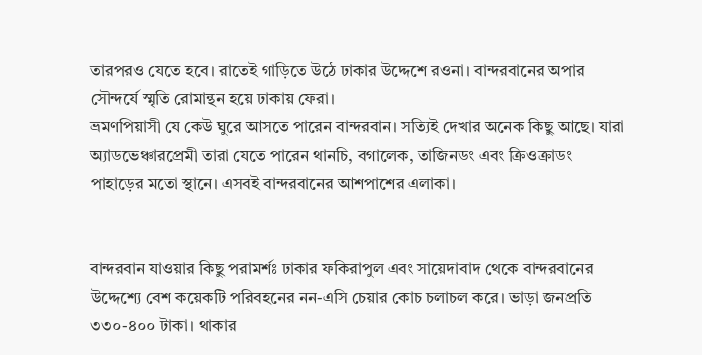তারপরও যেতে হবে। রাতেই গাড়িতে উঠে ঢাকার উদ্দেশে রওনা। বান্দরবানের অপার সৌন্দর্যে স্মৃতি রোমান্থন হয়ে ঢাকায় ফেরা।
ভ্রমণপিয়াসী যে কেউ ঘুরে আসতে পারেন বান্দরবান। সত্যিই দেখার অনেক কিছু আছে। যারা অ্যাডভেঞ্চারপ্রেমী তারা যেতে পারেন থানচি, বগালেক, তাজিনডং এবং ক্রিওক্রাডং পাহাড়ের মতো স্থানে। এসবই বান্দরবানের আশপাশের এলাকা।


বান্দরবান যাওয়ার কিছু পরামর্শঃ ঢাকার ফকিরাপুল এবং সায়েদাবাদ থেকে বান্দরবানের উদ্দেশ্যে বেশ কয়েকটি পরিবহনের নন-এসি চেয়ার কোচ চলাচল করে। ভাড়া জনপ্রতি ৩৩০-৪০০ টাকা। থাকার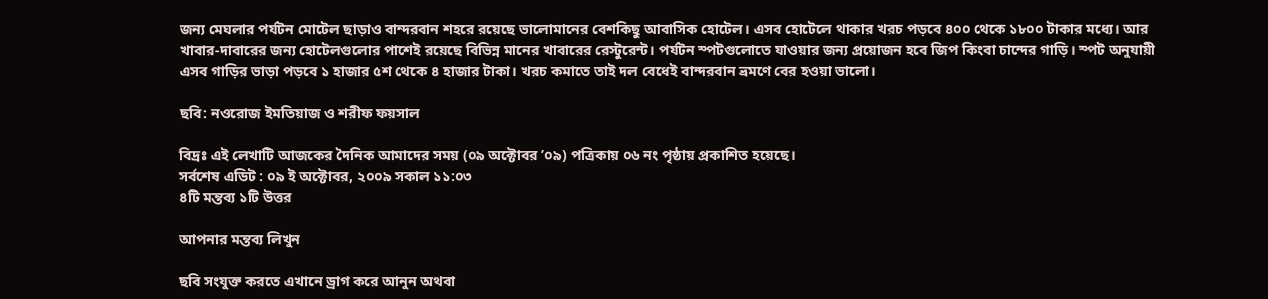জন্য মেঘলার পর্যটন মোটেল ছাড়াও বান্দরবান শহরে রয়েছে ভালোমানের বেশকিছু আবাসিক হোটেল। এসব হোটেলে থাকার খরচ পড়বে ৪০০ থেকে ১৮০০ টাকার মধ্যে। আর খাবার-দাবারের জন্য হোটেলগুলোর পাশেই রয়েছে বিভিন্ন মানের খাবারের রেস্টুরেন্ট। পর্যটন স্পটগুলোতে যাওয়ার জন্য প্রয়োজন হবে জিপ কিংবা চান্দের গাড়ি। স্পট অনুযায়ী এসব গাড়ির ভাড়া পড়বে ১ হাজার ৫শ থেকে ৪ হাজার টাকা। খরচ কমাতে তাই দল বেধেই বান্দরবান ভ্রমণে বের হওয়া ভালো।

ছবি: নওরোজ ইমতিয়াজ ও শরীফ ফয়সাল

বিদ্রঃ এই লেখাটি আজকের দৈনিক আমাদের সময় (০৯ অক্টোবর ’০৯) পত্রিকায় ০৬ নং পৃষ্ঠায় প্রকাশিত হয়েছে।
সর্বশেষ এডিট : ০৯ ই অক্টোবর, ২০০৯ সকাল ১১:০৩
৪টি মন্তব্য ১টি উত্তর

আপনার মন্তব্য লিখুন

ছবি সংযুক্ত করতে এখানে ড্রাগ করে আনুন অথবা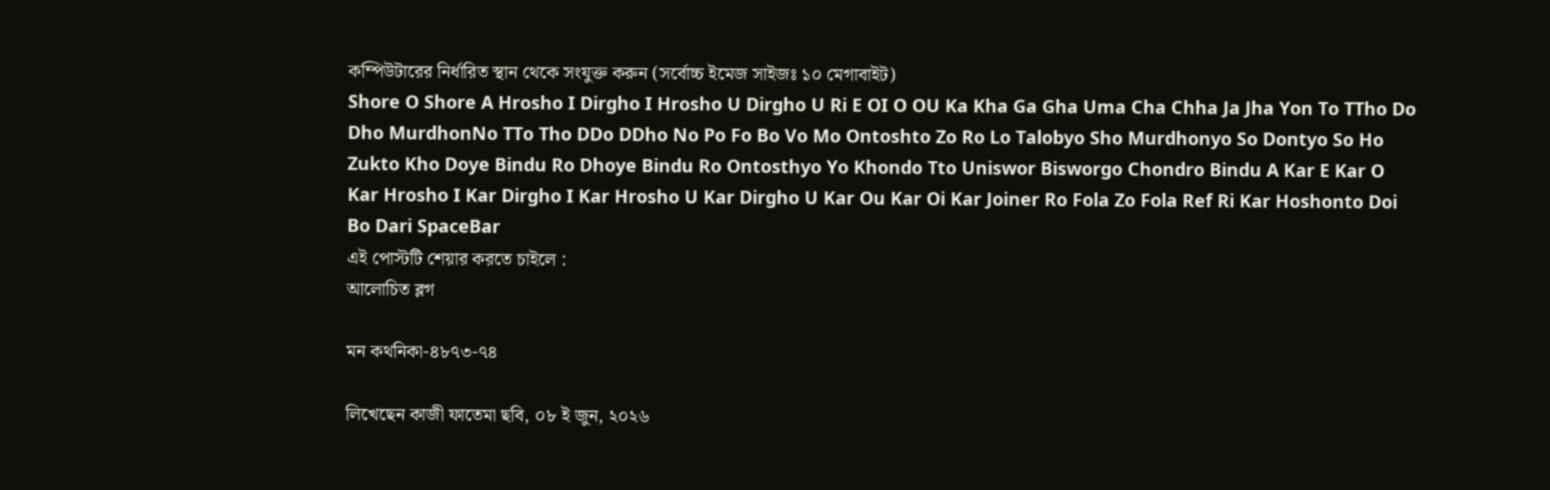কম্পিউটারের নির্ধারিত স্থান থেকে সংযুক্ত করুন (সর্বোচ্চ ইমেজ সাইজঃ ১০ মেগাবাইট)
Shore O Shore A Hrosho I Dirgho I Hrosho U Dirgho U Ri E OI O OU Ka Kha Ga Gha Uma Cha Chha Ja Jha Yon To TTho Do Dho MurdhonNo TTo Tho DDo DDho No Po Fo Bo Vo Mo Ontoshto Zo Ro Lo Talobyo Sho Murdhonyo So Dontyo So Ho Zukto Kho Doye Bindu Ro Dhoye Bindu Ro Ontosthyo Yo Khondo Tto Uniswor Bisworgo Chondro Bindu A Kar E Kar O Kar Hrosho I Kar Dirgho I Kar Hrosho U Kar Dirgho U Kar Ou Kar Oi Kar Joiner Ro Fola Zo Fola Ref Ri Kar Hoshonto Doi Bo Dari SpaceBar
এই পোস্টটি শেয়ার করতে চাইলে :
আলোচিত ব্লগ

মন কথনিকা-৪৮৭৩-৭৪

লিখেছেন কাজী ফাতেমা ছবি, ০৮ ই জুন, ২০২৬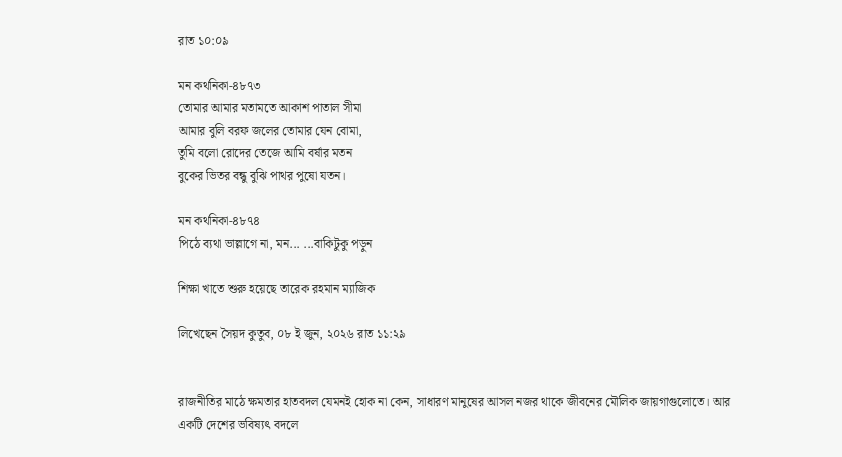রাত ১০:০৯

মন কথনিকা-৪৮৭৩
তোমার আমার মতামতে আকাশ পাতাল সীমা
আমার বুলি বরফ জলের তোমার যেন বোমা,
তুমি বলো রোদের তেজে আমি বর্ষার মতন
বুকের ভিতর বন্ধু বুঝি পাথর পুষো যতন।

মন কথনিকা-৪৮৭৪
পিঠে ব্যথা ভাল্লাগে না, মন... ...বাকিটুকু পড়ুন

শিক্ষা খাতে শুরু হয়েছে তারেক রহমান ম্যাজিক

লিখেছেন সৈয়দ কুতুব, ০৮ ই জুন, ২০২৬ রাত ১১:২৯


রাজনীতির মাঠে ক্ষমতার হাতবদল যেমনই হোক না কেন, সাধারণ মানুষের আসল নজর থাকে জীবনের মৌলিক জায়গাগুলোতে। আর একটি দেশের ভবিষ্যৎ বদলে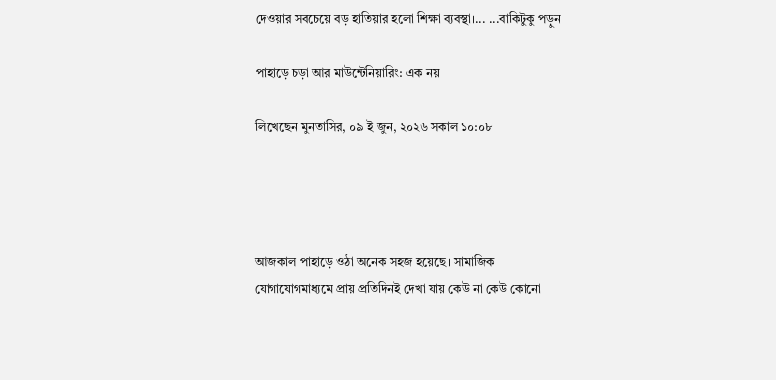দেওয়ার সবচেয়ে বড় হাতিয়ার হলো শিক্ষা ব্যবস্থা।... ...বাকিটুকু পড়ুন

পাহাড়ে চড়া আর মাউন্টেনিয়ারিং: এক নয়

লিখেছেন মুনতাসির, ০৯ ই জুন, ২০২৬ সকাল ১০:০৮




আজকাল পাহাড়ে ওঠা অনেক সহজ হয়েছে। সামাজিক যোগাযোগমাধ্যমে প্রায় প্রতিদিনই দেখা যায় কেউ না কেউ কোনো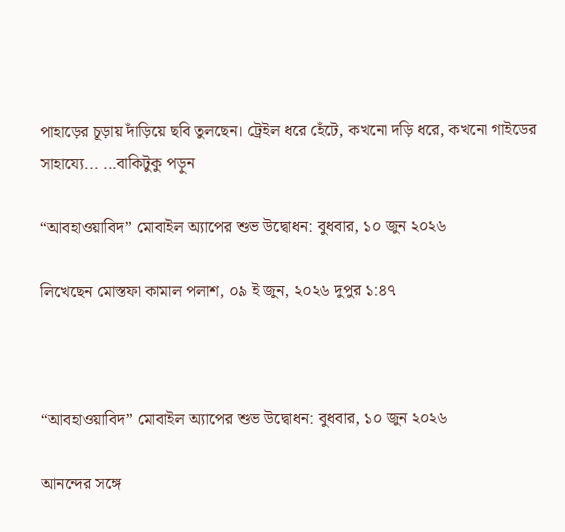পাহাড়ের চূড়ায় দাঁড়িয়ে ছবি তুলছেন। ট্রেইল ধরে হেঁটে, কখনো দড়ি ধরে, কখনো গাইডের সাহায্যে... ...বাকিটুকু পড়ুন

“আবহাওয়াবিদ” মোবাইল অ্যাপের শুভ উদ্বোধন: বুধবার, ১০ জুন ২০২৬

লিখেছেন মোস্তফা কামাল পলাশ, ০৯ ই জুন, ২০২৬ দুপুর ১:৪৭



“আবহাওয়াবিদ” মোবাইল অ্যাপের শুভ উদ্বোধন: বুধবার, ১০ জুন ২০২৬

আনন্দের সঙ্গে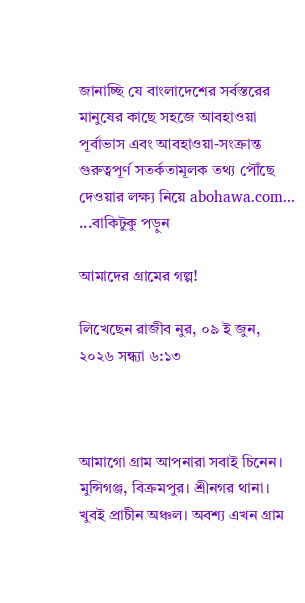জানাচ্ছি যে বাংলাদেশের সর্বস্তরের মানুষের কাছে সহজে আবহাওয়া পূর্বাভাস এবং আবহাওয়া-সংক্রান্ত গুরুত্বপূর্ণ সতর্কতামূলক তথ্য পৌঁছে দেওয়ার লক্ষ্য নিয়ে abohawa.com... ...বাকিটুকু পড়ুন

আমাদের গ্রামের গল্প!

লিখেছেন রাজীব নুর, ০৯ ই জুন, ২০২৬ সন্ধ্যা ৬:১৩



আমাগো গ্রাম আপনারা সবাই চিনেন।
মুন্সিগঞ্জ, বিক্রমপুর। শ্রীনগর থানা। খুবই প্রাচীন অঞ্চল। অবশ্য এখন গ্রাম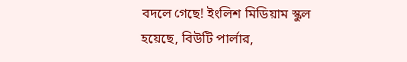বদলে গেছে! ইংলিশ মিডিয়াম স্কুল হয়েছে, বিউটি পার্লার,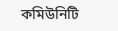কমিউনিটি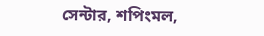সেন্টার, শপিংমল,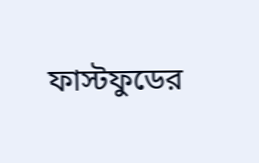ফাস্টফুডের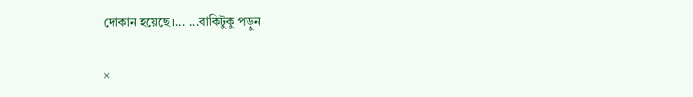দোকান হয়েছে।... ...বাকিটুকু পড়ুন

×